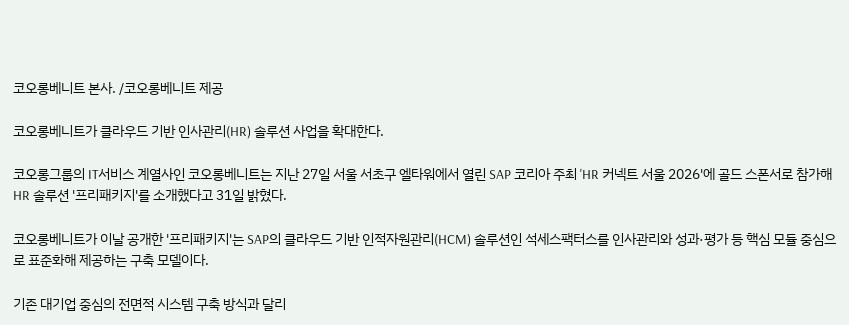코오롱베니트 본사. /코오롱베니트 제공

코오롱베니트가 클라우드 기반 인사관리(HR) 솔루션 사업을 확대한다.

코오롱그룹의 IT서비스 계열사인 코오롱베니트는 지난 27일 서울 서초구 엘타워에서 열린 SAP 코리아 주최 'HR 커넥트 서울 2026'에 골드 스폰서로 참가해 HR 솔루션 '프리패키지'를 소개했다고 31일 밝혔다.

코오롱베니트가 이날 공개한 '프리패키지'는 SAP의 클라우드 기반 인적자원관리(HCM) 솔루션인 석세스팩터스를 인사관리와 성과·평가 등 핵심 모듈 중심으로 표준화해 제공하는 구축 모델이다.

기존 대기업 중심의 전면적 시스템 구축 방식과 달리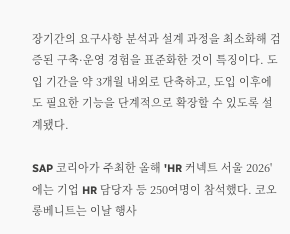장기간의 요구사항 분석과 설계 과정을 최소화해 검증된 구축·운영 경험을 표준화한 것이 특징이다. 도입 기간을 약 3개월 내외로 단축하고, 도입 이후에도 필요한 기능을 단계적으로 확장할 수 있도록 설계됐다.

SAP 코리아가 주최한 올해 'HR 커넥트 서울 2026'에는 기업 HR 담당자 등 250여명이 참석했다. 코오롱베니트는 이날 행사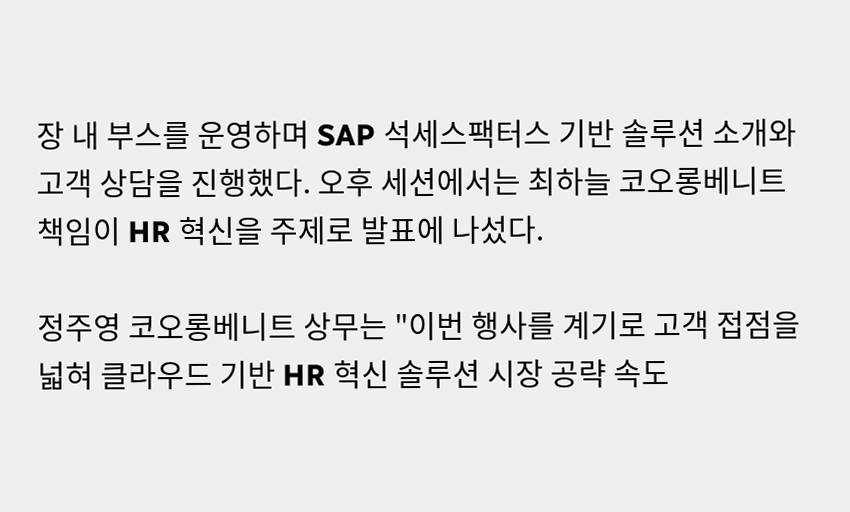장 내 부스를 운영하며 SAP 석세스팩터스 기반 솔루션 소개와 고객 상담을 진행했다. 오후 세션에서는 최하늘 코오롱베니트 책임이 HR 혁신을 주제로 발표에 나섰다.

정주영 코오롱베니트 상무는 "이번 행사를 계기로 고객 접점을 넓혀 클라우드 기반 HR 혁신 솔루션 시장 공략 속도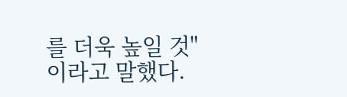를 더욱 높일 것"이라고 말했다.